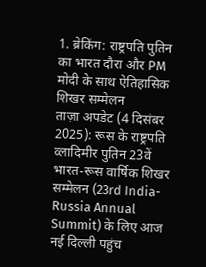1. ब्रेकिंग: राष्ट्रपति पुतिन का भारत दौरा और PM मोदी के साथ ऐतिहासिक शिखर सम्मेलन
ताज़ा अपडेट (4 दिसंबर 2025): रूस के राष्ट्रपति व्लादिमीर पुतिन 23वें भारत-रूस वार्षिक शिखर सम्मेलन (23rd India-Russia Annual Summit) के लिए आज नई दिल्ली पहुंच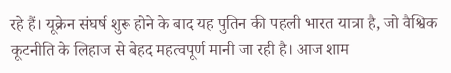रहे हैं। यूक्रेन संघर्ष शुरू होने के बाद यह पुतिन की पहली भारत यात्रा है, जो वैश्विक कूटनीति के लिहाज से बेहद महत्वपूर्ण मानी जा रही है। आज शाम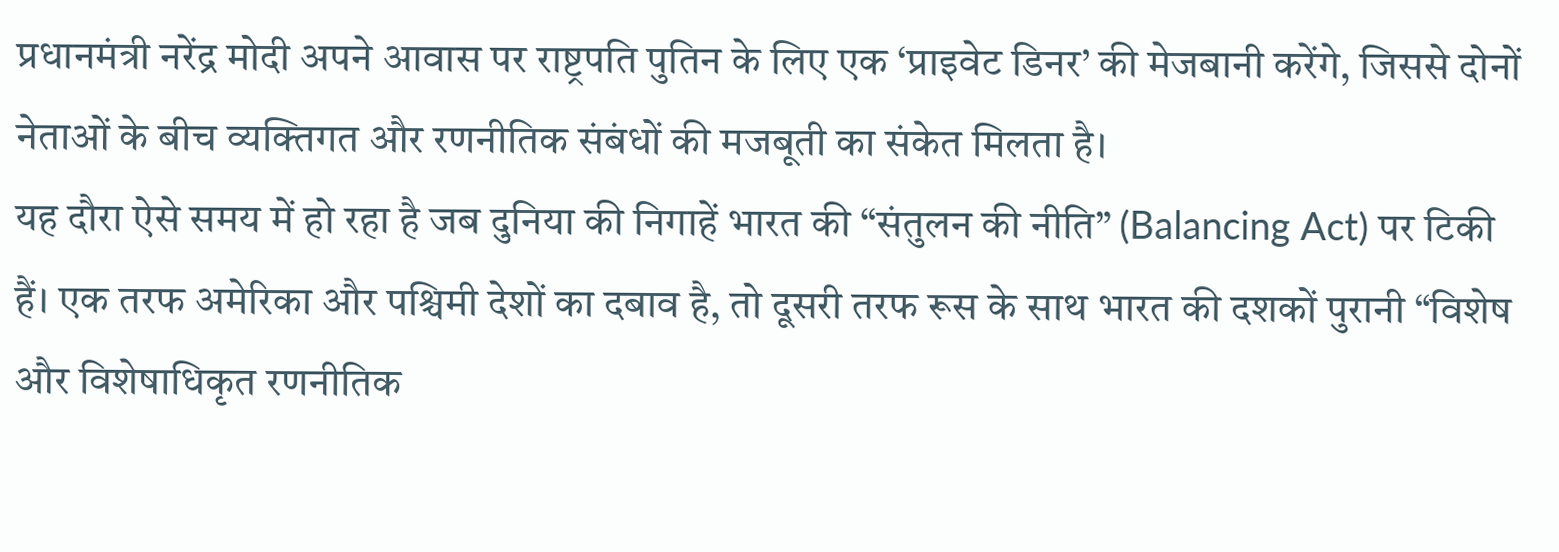प्रधानमंत्री नरेंद्र मोदी अपने आवास पर राष्ट्रपति पुतिन के लिए एक ‘प्राइवेट डिनर’ की मेजबानी करेंगे, जिससे दोनों नेताओं के बीच व्यक्तिगत और रणनीतिक संबंधों की मजबूती का संकेत मिलता है।
यह दौरा ऐसे समय में हो रहा है जब दुनिया की निगाहें भारत की “संतुलन की नीति” (Balancing Act) पर टिकी हैं। एक तरफ अमेरिका और पश्चिमी देशों का दबाव है, तो दूसरी तरफ रूस के साथ भारत की दशकों पुरानी “विशेष और विशेषाधिकृत रणनीतिक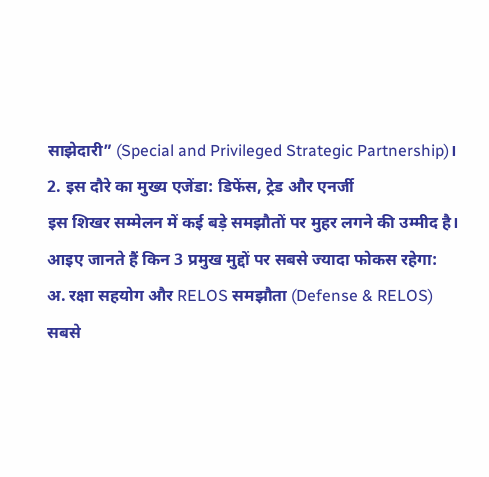साझेदारी” (Special and Privileged Strategic Partnership)।
2. इस दौरे का मुख्य एजेंडा: डिफेंस, ट्रेड और एनर्जी
इस शिखर सम्मेलन में कई बड़े समझौतों पर मुहर लगने की उम्मीद है। आइए जानते हैं किन 3 प्रमुख मुद्दों पर सबसे ज्यादा फोकस रहेगा:
अ. रक्षा सहयोग और RELOS समझौता (Defense & RELOS)
सबसे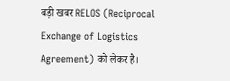बड़ी खबर RELOS (Reciprocal Exchange of Logistics Agreement) को लेकर है।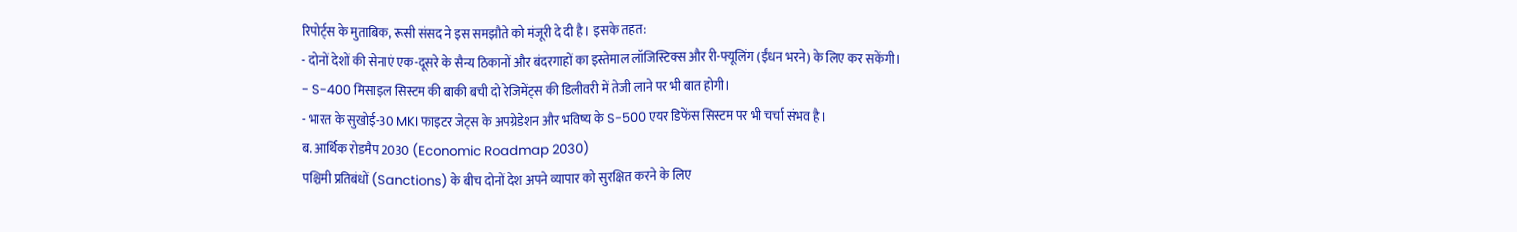रिपोर्ट्स के मुताबिक, रूसी संसद ने इस समझौते को मंजूरी दे दी है। इसके तहत:
- दोनों देशों की सेनाएं एक-दूसरे के सैन्य ठिकानों और बंदरगाहों का इस्तेमाल लॉजिस्टिक्स और री-फ्यूलिंग (ईंधन भरने) के लिए कर सकेंगी।
- S-400 मिसाइल सिस्टम की बाकी बची दो रेजिमेंट्स की डिलीवरी में तेजी लाने पर भी बात होगी।
- भारत के सुखोई-30 MKI फाइटर जेट्स के अपग्रेडेशन और भविष्य के S-500 एयर डिफेंस सिस्टम पर भी चर्चा संभव है।
ब. आर्थिक रोडमैप 2030 (Economic Roadmap 2030)
पश्चिमी प्रतिबंधों (Sanctions) के बीच दोनों देश अपने व्यापार को सुरक्षित करने के लिए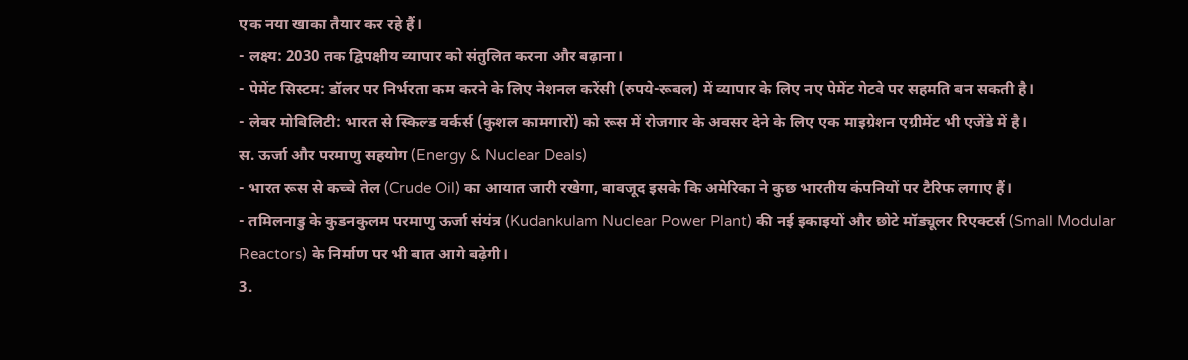एक नया खाका तैयार कर रहे हैं।
- लक्ष्य: 2030 तक द्विपक्षीय व्यापार को संतुलित करना और बढ़ाना।
- पेमेंट सिस्टम: डॉलर पर निर्भरता कम करने के लिए नेशनल करेंसी (रुपये-रूबल) में व्यापार के लिए नए पेमेंट गेटवे पर सहमति बन सकती है।
- लेबर मोबिलिटी: भारत से स्किल्ड वर्कर्स (कुशल कामगारों) को रूस में रोजगार के अवसर देने के लिए एक माइग्रेशन एग्रीमेंट भी एजेंडे में है।
स. ऊर्जा और परमाणु सहयोग (Energy & Nuclear Deals)
- भारत रूस से कच्चे तेल (Crude Oil) का आयात जारी रखेगा, बावजूद इसके कि अमेरिका ने कुछ भारतीय कंपनियों पर टैरिफ लगाए हैं।
- तमिलनाडु के कुडनकुलम परमाणु ऊर्जा संयंत्र (Kudankulam Nuclear Power Plant) की नई इकाइयों और छोटे मॉड्यूलर रिएक्टर्स (Small Modular Reactors) के निर्माण पर भी बात आगे बढ़ेगी।
3.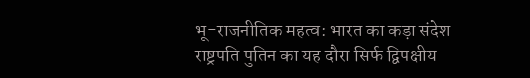भू-राजनीतिक महत्व: भारत का कड़ा संदेश
राष्ट्रपति पुतिन का यह दौरा सिर्फ द्विपक्षीय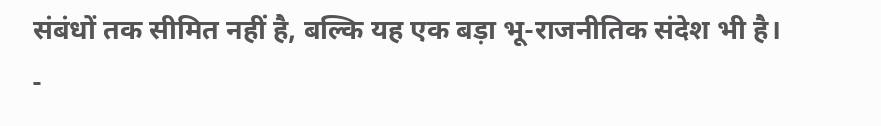संबंधों तक सीमित नहीं है, बल्कि यह एक बड़ा भू-राजनीतिक संदेश भी है।
-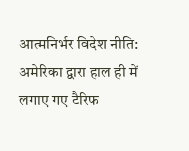आत्मनिर्भर विदेश नीति: अमेरिका द्वारा हाल ही में लगाए गए टैरिफ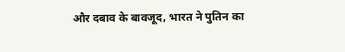और दबाव के बावजूद, भारत ने पुतिन का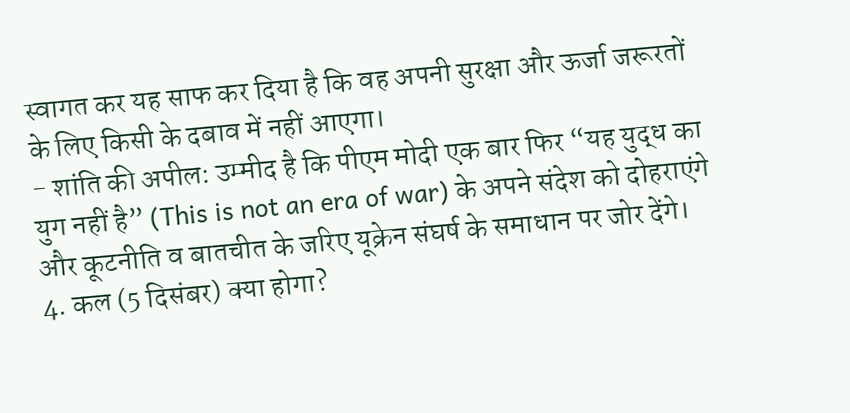स्वागत कर यह साफ कर दिया है कि वह अपनी सुरक्षा और ऊर्जा जरूरतों के लिए किसी के दबाव में नहीं आएगा।
- शांति की अपील: उम्मीद है कि पीएम मोदी एक बार फिर “यह युद्ध का युग नहीं है” (This is not an era of war) के अपने संदेश को दोहराएंगे और कूटनीति व बातचीत के जरिए यूक्रेन संघर्ष के समाधान पर जोर देंगे।
4. कल (5 दिसंबर) क्या होगा?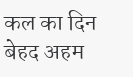कल का दिन बेहद अहम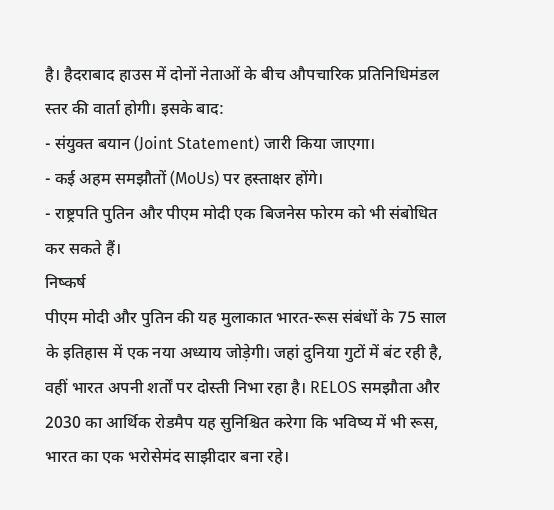है। हैदराबाद हाउस में दोनों नेताओं के बीच औपचारिक प्रतिनिधिमंडल स्तर की वार्ता होगी। इसके बाद:
- संयुक्त बयान (Joint Statement) जारी किया जाएगा।
- कई अहम समझौतों (MoUs) पर हस्ताक्षर होंगे।
- राष्ट्रपति पुतिन और पीएम मोदी एक बिजनेस फोरम को भी संबोधित कर सकते हैं।
निष्कर्ष
पीएम मोदी और पुतिन की यह मुलाकात भारत-रूस संबंधों के 75 साल के इतिहास में एक नया अध्याय जोड़ेगी। जहां दुनिया गुटों में बंट रही है, वहीं भारत अपनी शर्तों पर दोस्ती निभा रहा है। RELOS समझौता और 2030 का आर्थिक रोडमैप यह सुनिश्चित करेगा कि भविष्य में भी रूस, भारत का एक भरोसेमंद साझीदार बना रहे।